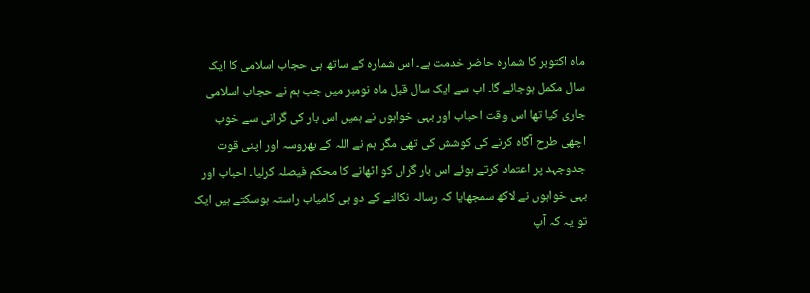ماہ اکتوبر کا شمارہ حاضر خدمت ہے۔ اس شمارہ کے ساتھ ہی حجاب اسلامی کا ایک سال مکمل ہوجائے گا۔ اب سے ایک سال قبل ماہ نومبر میں جب ہم نے حجاب اسلامی جاری کیا تھا اس وقت احباب اور بہی خواہوں نے ہمیں اس بار کی گرانی سے خوب اچھی طرح آگاہ کرنے کی کوشش کی تھی مگر ہم نے اللہ کے بھروسہ اور اپنی قوت جدوجہد پر اعتماد کرتے ہوئے اس بار گراں کو اٹھانے کا محکم فیصلہ کرلیا۔ احباب اور بہی خواہوں نے لاکھ سمجھایا کہ رسالہ نکالنے کے دو ہی کامیاب راستہ ہوسکتے ہیں ایک تو یہ کہ آپ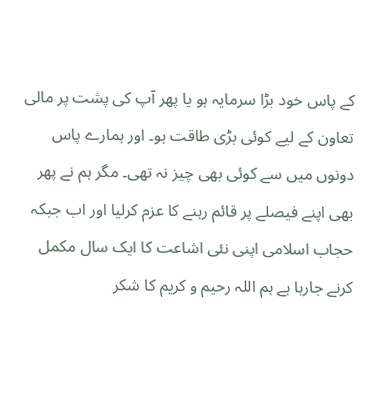کے پاس خود بڑا سرمایہ ہو یا پھر آپ کی پشت پر مالی تعاون کے لیے کوئی بڑی طاقت ہو۔ اور ہمارے پاس دونوں میں سے کوئی بھی چیز نہ تھی۔ مگر ہم نے پھر بھی اپنے فیصلے پر قائم رہنے کا عزم کرلیا اور اب جبکہ حجاب اسلامی اپنی نئی اشاعت کا ایک سال مکمل کرنے جارہا ہے ہم اللہ رحیم و کریم کا شکر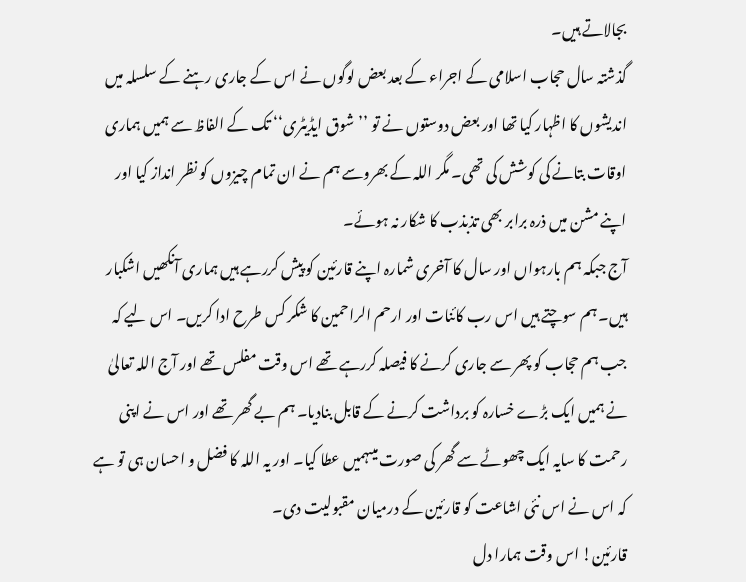بجالاتے ہیں۔
گذشتہ سال حجاب اسلامی کے اجراء کے بعد بعض لوگوں نے اس کے جاری رہنے کے سلسلہ میں اندیشوں کا اظہار کیا تھا اور بعض دوستوں نے تو ’’شوق ایڈیٹری‘‘ تک کے الفاظ سے ہمیں ہماری اوقات بتانے کی کوشش کی تھی۔ مگر اللہ کے بھروسے ہم نے ان تمام چیزوں کو نظر انداز کیا اور اپنے مشن میں ذرہ برابر بھی تذبذب کا شکار نہ ہوئے۔
آج جبکہ ہم بارہواں اور سال کا آخری شمارہ اپنے قارئین کو پیش کررہے ہیں ہماری آنکھیں اشکبار ہیں۔ ہم سوچتے ہیں اس رب کائنات اور ارحم الراحمین کا شکر کس طرح ادا کریں۔ اس لیے کہ جب ہم حجاب کو پھر سے جاری کرنے کا فیصلہ کررہے تھے اس وقت مفلس تھے اور آج اللہ تعالیٰ نے ہمیں ایک بڑے خسارہ کو برداشت کرنے کے قابل بنادیا۔ ہم بے گھر تھے اور اس نے اپنی رحمت کا سایہ ایک چھوٹے سے گھر کی صورت میںہمیں عطا کیا۔ اور یہ اللہ کا فضل و احسان ہی تو ہے کہ اس نے اس نئی اشاعت کو قارئین کے درمیان مقبولیت دی۔
قارئین! اس وقت ہمارا دل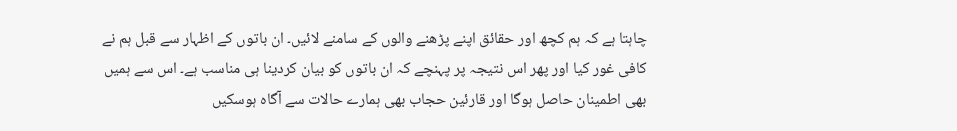چاہتا ہے کہ ہم کچھ اور حقائق اپنے پڑھنے والوں کے سامنے لائیں۔ ان باتوں کے اظہار سے قبل ہم نے کافی غور کیا اور پھر اس نتیجہ پر پہنچے کہ ان باتوں کو بیان کردینا ہی مناسب ہے۔ اس سے ہمیں بھی اطمینان حاصل ہوگا اور قارئین حجاب بھی ہمارے حالات سے آگاہ ہوسکیں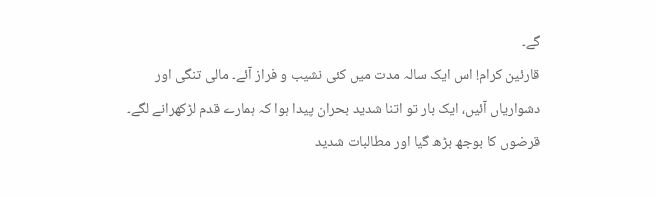گے۔
قارئین کرام! اس ایک سالہ مدت میں کئی نشیب و فراز آئے۔ مالی تنگی اور دشواریاں آئیں، ایک بار تو اتنا شدید بحران پیدا ہوا کہ ہمارے قدم لڑکھرانے لگے۔ قرضوں کا بوجھ بڑھ گیا اور مطالبات شدید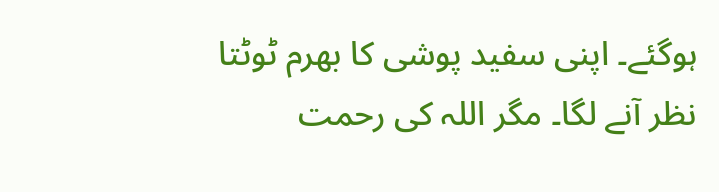ہوگئے۔ اپنی سفید پوشی کا بھرم ٹوٹتا نظر آنے لگا۔ مگر اللہ کی رحمت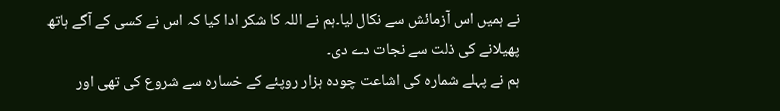نے ہمیں اس آزمائش سے نکال لیا۔ہم نے اللہ کا شکر ادا کیا کہ اس نے کسی کے آگے ہاتھ پھیلانے کی ذلت سے نجات دے دی۔
ہم نے پہلے شمارہ کی اشاعت چودہ ہزار روپئے کے خسارہ سے شروع کی تھی اور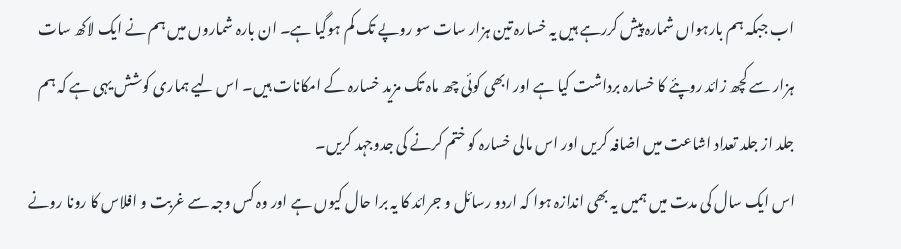اب جبکہ ہم بارہواں شمارہ پیش کررہے ہیں یہ خسارہ تین ہزار سات سو روپے تک کم ہوگیا ہے۔ ان بارہ شماروں میں ہم نے ایک لاکھ سات ہزار سے کچھ زائد روپئے کا خسارہ برداشت کیا ہے اور ابھی کوئی چھ ماہ تک مزید خسارہ کے امکانات ہیں۔ اس لیے ہماری کوشش یہی ہے کہ ہم جلد از جلد تعداد اشاعت میں اضافہ کریں اور اس مالی خسارہ کو ختم کرنے کی جدوجہد کریں۔
اس ایک سال کی مدت میں ہمیں یہ بھی اندازہ ہوا کہ اردو رسائل و جرائد کا یہ برا حال کیوں ہے اور وہ کس وجہ سے غربت و افلاس کا رونا رونے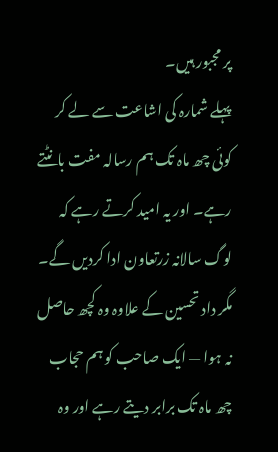پر مجبور ہیں۔
پہلے شمارہ کی اشاعت سے لے کر کوئی چھ ماہ تک ہم رسالہ مفت بانٹتے رہے۔ اور یہ امید کرتے رہے کہ لوگ سالانہ زرتعاون ادا کردیں گے۔ مگر داد تحسین کے علاوہ وہ کچھ حاصل نہ ہوا — ایک صاحب کو ہم حجاب چھ ماہ تک برابر دیتے رہے اور وہ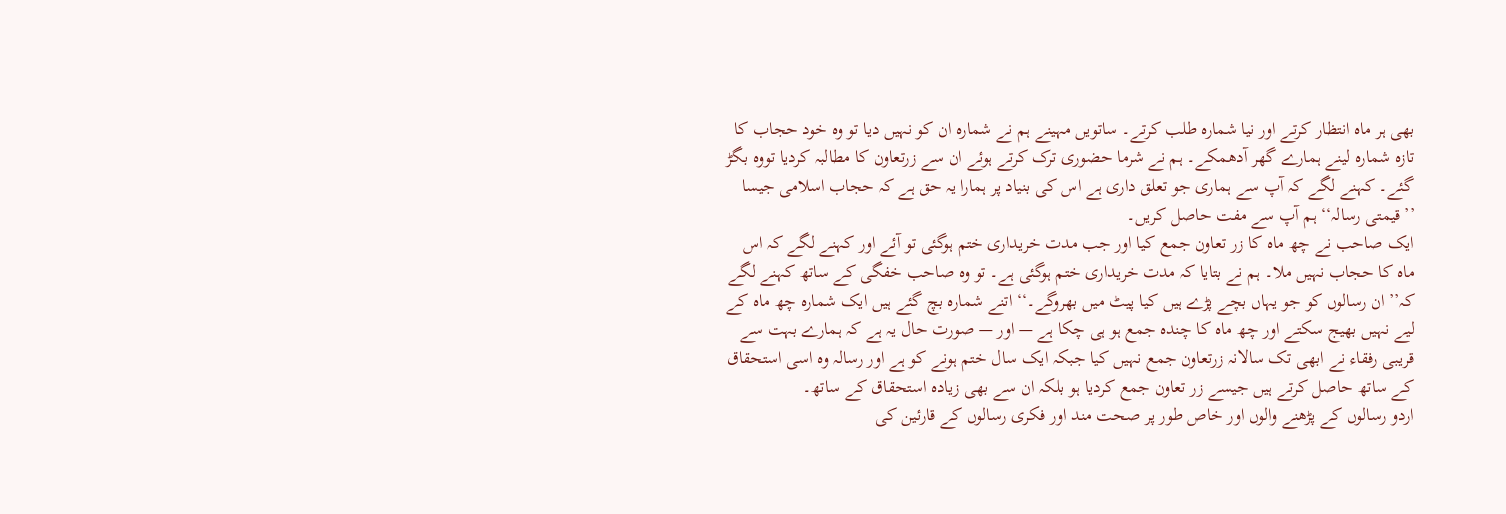بھی ہر ماہ انتظار کرتے اور نیا شمارہ طلب کرتے۔ ساتویں مہینے ہم نے شمارہ ان کو نہیں دیا تو وہ خود حجاب کا تازہ شمارہ لینے ہمارے گھر آدھمکے۔ ہم نے شرما حضوری ترک کرتے ہوئے ان سے زرتعاون کا مطالبہ کردیا تووہ بگڑ گئے۔ کہنے لگے کہ آپ سے ہماری جو تعلق داری ہے اس کی بنیاد پر ہمارا یہ حق ہے کہ حجاب اسلامی جیسا ’’قیمتی رسالہ‘‘ ہم آپ سے مفت حاصل کریں۔
ایک صاحب نے چھ ماہ کا زر تعاون جمع کیا اور جب مدت خریداری ختم ہوگئی تو آئے اور کہنے لگے کہ اس ماہ کا حجاب نہیں ملا۔ ہم نے بتایا کہ مدت خریداری ختم ہوگئی ہے۔ تو وہ صاحب خفگی کے ساتھ کہنے لگے کہ’’ ان رسالوں کو جو یہاں بچے پڑے ہیں کیا پیٹ میں بھروگے۔‘‘ اتنے شمارہ بچ گئے ہیں ایک شمارہ چھ ماہ کے لیے نہیں بھیج سکتے اور چھ ماہ کا چندہ جمع ہو ہی چکا ہے — اور — صورت حال یہ ہے کہ ہمارے بہت سے قریبی رفقاء نے ابھی تک سالانہ زرتعاون جمع نہیں کیا جبکہ ایک سال ختم ہونے کو ہے اور رسالہ وہ اسی استحقاق کے ساتھ حاصل کرتے ہیں جیسے زر تعاون جمع کردیا ہو بلکہ ان سے بھی زیادہ استحقاق کے ساتھ۔
اردو رسالوں کے پڑھنے والوں اور خاص طور پر صحت مند اور فکری رسالوں کے قارئین کی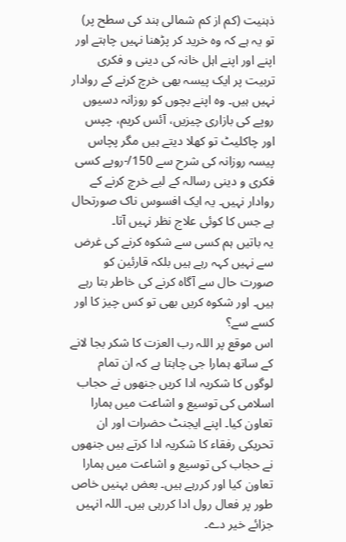ذہنیت (کم از کم شمالی ہند کی سطح پر) تو یہ ہے کہ وہ خرید کر پڑھنا نہیں چاہتے اور اپنے اور اپنے اہل خانہ کی دینی و فکری تربیت پر ایک پیسہ بھی خرچ کرنے کے روادار نہیں ہیں۔ وہ اپنے بچوں کو روزانہ دسیوں روپے کی بازاری چیزیں، آئس کریم، چپس اور چاکلیٹ تو کھلا دیتے ہیں مگر پچاس پیسہ روزانہ کی شرح سے 150/-روپے کسی فکری و دینی رسالہ کے لیے خرچ کرنے کے روادار نہیں۔ یہ ایک افسوس ناک صورتحال ہے جس کا کوئی علاج نظر نہیں آتا۔
یہ باتیں ہم کسی سے شکوہ کرنے کی غرض سے نہیں کہہ رہے ہیں بلکہ قارئین کو صورت حال سے آگاہ کرنے کی خاطر بتا رہے ہیں۔ اور شکوہ کریں بھی تو کس چیز کا اور کسے سے؟
اس موقع پر اللہ رب العزت کا شکر بجا لانے کے ساتھ ہمارا جی چاہتا ہے کہ ان تمام لوگوں کا شکریہ ادا کریں جنھوں نے حجاب اسلامی کی توسیع و اشاعت میں ہمارا تعاون کیا۔ اپنے ایجنٹ حضرات اور ان تحریکی رفقاء کا شکریہ ادا کرتے ہیں جنھوں نے حجاب کی توسیع و اشاعت میں ہمارا تعاون کیا اور کررہے ہیں۔ بعض بہنیں خاص طور پر فعال رول ادا کررہی ہیں۔ اللہ انہیں جزائے خیر دے۔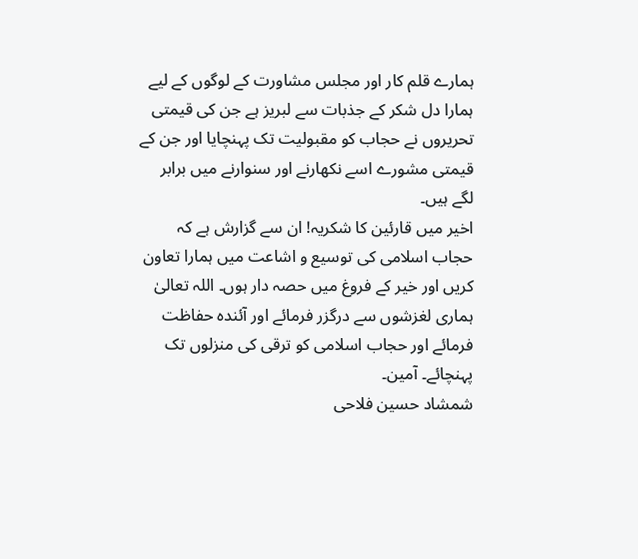ہمارے قلم کار اور مجلس مشاورت کے لوگوں کے لیے ہمارا دل شکر کے جذبات سے لبریز ہے جن کی قیمتی تحریروں نے حجاب کو مقبولیت تک پہنچایا اور جن کے قیمتی مشورے اسے نکھارنے اور سنوارنے میں برابر لگے ہیں۔
اخیر میں قارئین کا شکریہ! ان سے گزارش ہے کہ حجاب اسلامی کی توسیع و اشاعت میں ہمارا تعاون کریں اور خیر کے فروغ میں حصہ دار ہوں۔ اللہ تعالیٰ ہماری لغزشوں سے درگزر فرمائے اور آئندہ حفاظت فرمائے اور حجاب اسلامی کو ترقی کی منزلوں تک پہنچائے۔ آمین۔
شمشاد حسین فلاحی